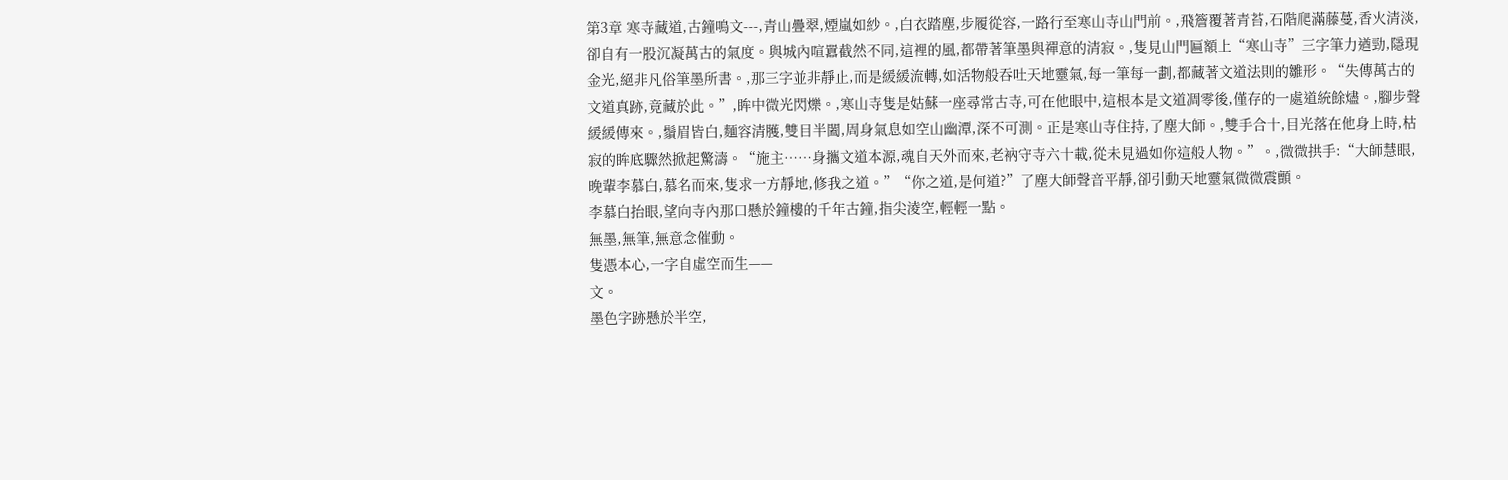第3章 寒寺藏道,古鐘鳴文---,青山疊翠,煙嵐如紗。,白衣踏塵,步履從容,一路行至寒山寺山門前。,飛簷覆著青苔,石階爬滿藤蔓,香火清淡,卻自有一股沉凝萬古的氣度。與城內喧囂截然不同,這裡的風,都帶著筆墨與禪意的清寂。,隻見山門匾額上“寒山寺”三字筆力遒勁,隱現金光,絕非凡俗筆墨所書。,那三字並非靜止,而是緩緩流轉,如活物般吞吐天地靈氣,每一筆每一劃,都藏著文道法則的雛形。“失傳萬古的文道真跡,竟藏於此。”,眸中微光閃爍。,寒山寺隻是姑蘇一座尋常古寺,可在他眼中,這根本是文道凋零後,僅存的一處道統餘燼。,腳步聲緩緩傳來。,鬚眉皆白,麵容清臒,雙目半闔,周身氣息如空山幽潭,深不可測。正是寒山寺住持,了塵大師。,雙手合十,目光落在他身上時,枯寂的眸底驟然掀起驚濤。“施主……身攜文道本源,魂自天外而來,老衲守寺六十載,從未見過如你這般人物。”。,微微拱手:“大師慧眼,晚輩李慕白,慕名而來,隻求一方靜地,修我之道。”“你之道,是何道?”了塵大師聲音平靜,卻引動天地靈氣微微震顫。
李慕白抬眼,望向寺內那口懸於鐘樓的千年古鐘,指尖淩空,輕輕一點。
無墨,無筆,無意念催動。
隻憑本心,一字自虛空而生——
文。
墨色字跡懸於半空,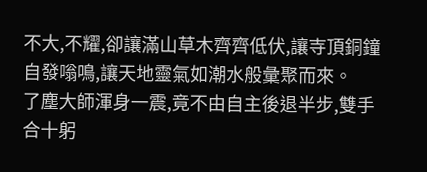不大,不耀,卻讓滿山草木齊齊低伏,讓寺頂銅鐘自發嗡鳴,讓天地靈氣如潮水般彙聚而來。
了塵大師渾身一震,竟不由自主後退半步,雙手合十躬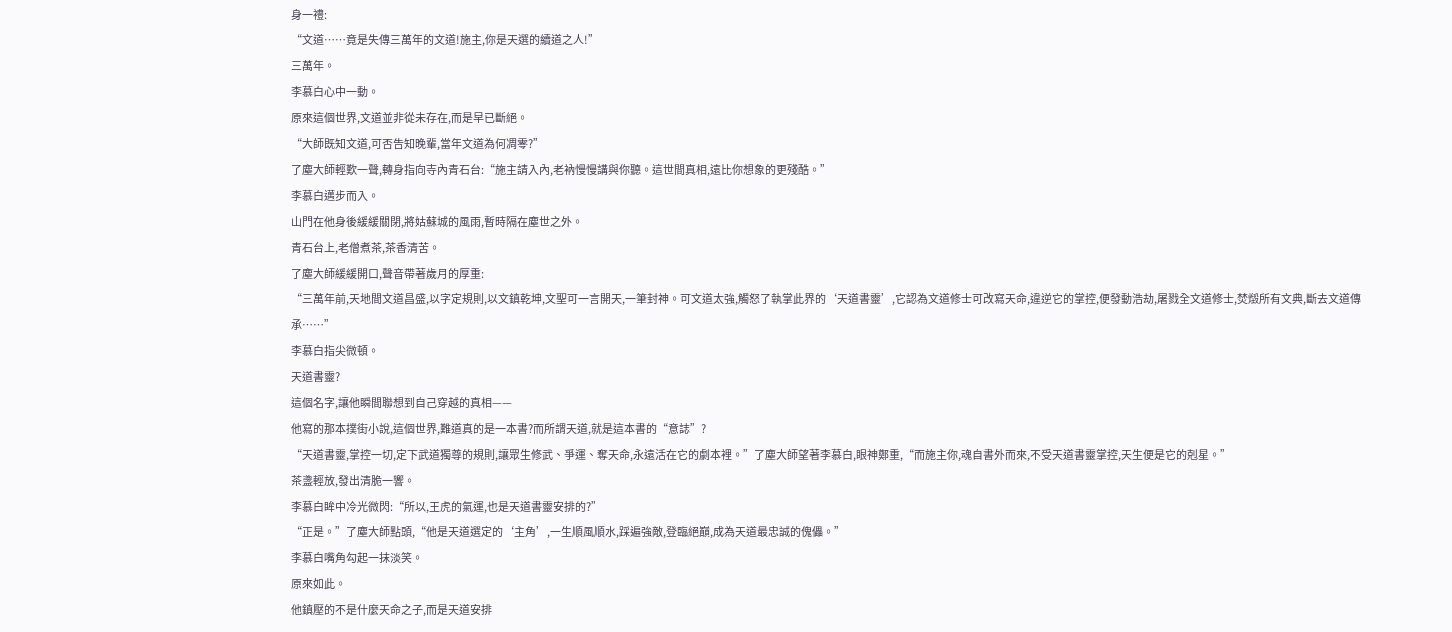身一禮:
“文道……竟是失傳三萬年的文道!施主,你是天選的續道之人!”
三萬年。
李慕白心中一動。
原來這個世界,文道並非從未存在,而是早已斷絕。
“大師既知文道,可否告知晚輩,當年文道為何凋零?”
了塵大師輕歎一聲,轉身指向寺內青石台:“施主請入內,老衲慢慢講與你聽。這世間真相,遠比你想象的更殘酷。”
李慕白邁步而入。
山門在他身後緩緩關閉,將姑蘇城的風雨,暫時隔在塵世之外。
青石台上,老僧煮茶,茶香清苦。
了塵大師緩緩開口,聲音帶著歲月的厚重:
“三萬年前,天地間文道昌盛,以字定規則,以文鎮乾坤,文聖可一言開天,一筆封神。可文道太強,觸怒了執掌此界的‘天道書靈’,它認為文道修士可改寫天命,違逆它的掌控,便發動浩劫,屠戮全文道修士,焚燬所有文典,斷去文道傳承……”
李慕白指尖微頓。
天道書靈?
這個名字,讓他瞬間聯想到自己穿越的真相——
他寫的那本撲街小說,這個世界,難道真的是一本書?而所謂天道,就是這本書的“意誌”?
“天道書靈,掌控一切,定下武道獨尊的規則,讓眾生修武、爭運、奪天命,永遠活在它的劇本裡。”了塵大師望著李慕白,眼神鄭重,“而施主你,魂自書外而來,不受天道書靈掌控,天生便是它的剋星。”
茶盞輕放,發出清脆一響。
李慕白眸中冷光微閃:“所以,王虎的氣運,也是天道書靈安排的?”
“正是。”了塵大師點頭,“他是天道選定的‘主角’,一生順風順水,踩遍強敵,登臨絕巔,成為天道最忠誠的傀儡。”
李慕白嘴角勾起一抹淡笑。
原來如此。
他鎮壓的不是什麼天命之子,而是天道安排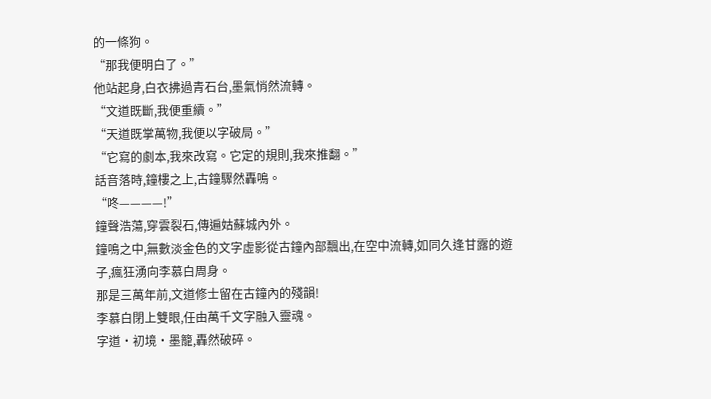的一條狗。
“那我便明白了。”
他站起身,白衣拂過青石台,墨氣悄然流轉。
“文道既斷,我便重續。”
“天道既掌萬物,我便以字破局。”
“它寫的劇本,我來改寫。它定的規則,我來推翻。”
話音落時,鐘樓之上,古鐘驟然轟鳴。
“咚————!”
鐘聲浩蕩,穿雲裂石,傳遍姑蘇城內外。
鐘鳴之中,無數淡金色的文字虛影從古鐘內部飄出,在空中流轉,如同久逢甘露的遊子,瘋狂湧向李慕白周身。
那是三萬年前,文道修士留在古鐘內的殘韻!
李慕白閉上雙眼,任由萬千文字融入靈魂。
字道·初境·墨籠,轟然破碎。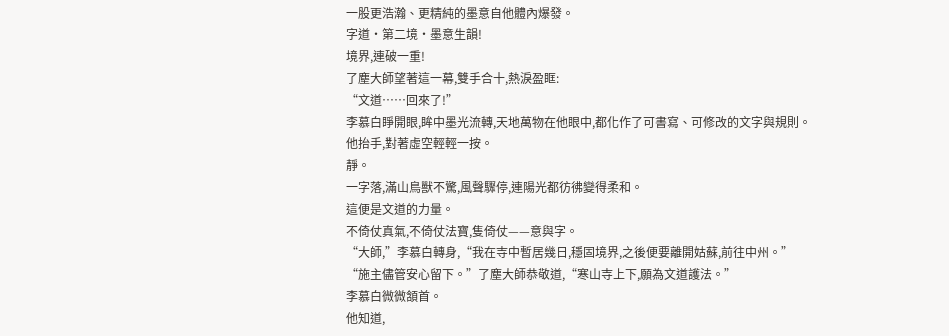一股更浩瀚、更精純的墨意自他體內爆發。
字道·第二境·墨意生韻!
境界,連破一重!
了塵大師望著這一幕,雙手合十,熱淚盈眶:
“文道……回來了!”
李慕白睜開眼,眸中墨光流轉,天地萬物在他眼中,都化作了可書寫、可修改的文字與規則。
他抬手,對著虛空輕輕一按。
靜。
一字落,滿山鳥獸不驚,風聲驟停,連陽光都彷彿變得柔和。
這便是文道的力量。
不倚仗真氣,不倚仗法寶,隻倚仗——意與字。
“大師,”李慕白轉身,“我在寺中暫居幾日,穩固境界,之後便要離開姑蘇,前往中州。”
“施主儘管安心留下。”了塵大師恭敬道,“寒山寺上下,願為文道護法。”
李慕白微微頷首。
他知道,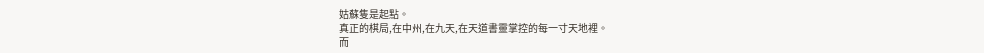姑蘇隻是起點。
真正的棋局,在中州,在九天,在天道書靈掌控的每一寸天地裡。
而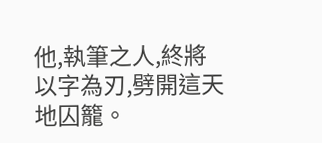他,執筆之人,終將以字為刃,劈開這天地囚籠。